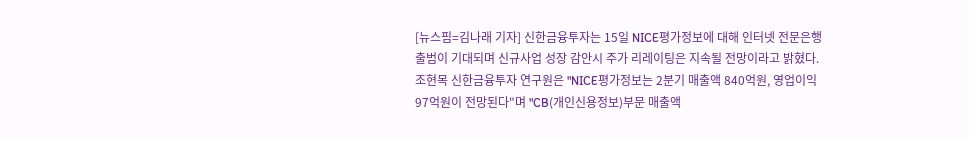[뉴스핌=김나래 기자] 신한금융투자는 15일 NICE평가정보에 대해 인터넷 전문은행 출범이 기대되며 신규사업 성장 감안시 주가 리레이팅은 지속될 전망이라고 밝혔다.
조현목 신한금융투자 연구원은 "NICE평가정보는 2분기 매출액 840억원, 영업이익 97억원이 전망된다"며 "CB(개인신용정보)부문 매출액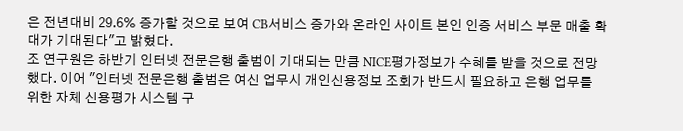은 전년대비 29.6% 증가할 것으로 보여 CB서비스 증가와 온라인 사이트 본인 인증 서비스 부문 매출 확대가 기대된다"고 밝혔다.
조 연구원은 하반기 인터넷 전문은행 출범이 기대되는 만큼 NICE평가정보가 수혜를 받을 것으로 전망했다. 이어 "인터넷 전문은행 출범은 여신 업무시 개인신용정보 조회가 반드시 필요하고 은행 업무를 위한 자체 신용평가 시스템 구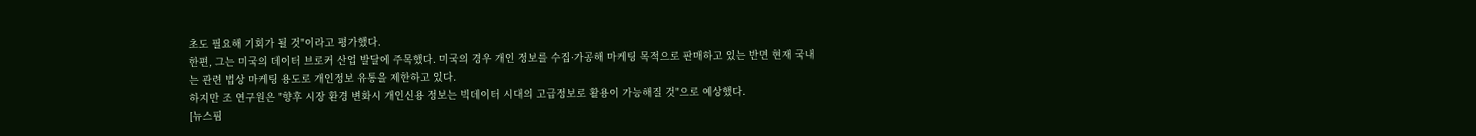초도 필요해 기회가 될 것"이라고 평가했다.
한편, 그는 미국의 데이터 브로커 산업 발달에 주목했다. 미국의 경우 개인 정보를 수집·가공해 마케팅 목적으로 판매하고 있는 반면 현재 국내는 관련 법상 마케팅 용도로 개인정보 유통을 제한하고 있다.
하지만 조 연구원은 "향후 시장 환경 변화시 개인신용 정보는 빅데이터 시대의 고급정보로 활용이 가능해질 것"으로 예상했다.
[뉴스핌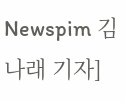Newspim 김나래 기자]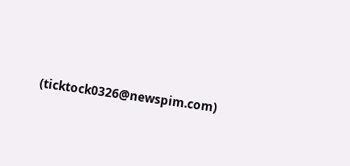(ticktock0326@newspim.com)